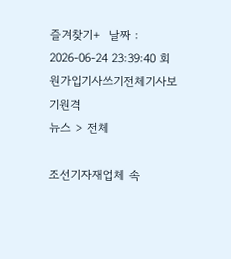즐겨찾기+  날짜 : 2026-06-24 23:39:40 회원가입기사쓰기전체기사보기원격
뉴스 > 전체

조선기자재업체 속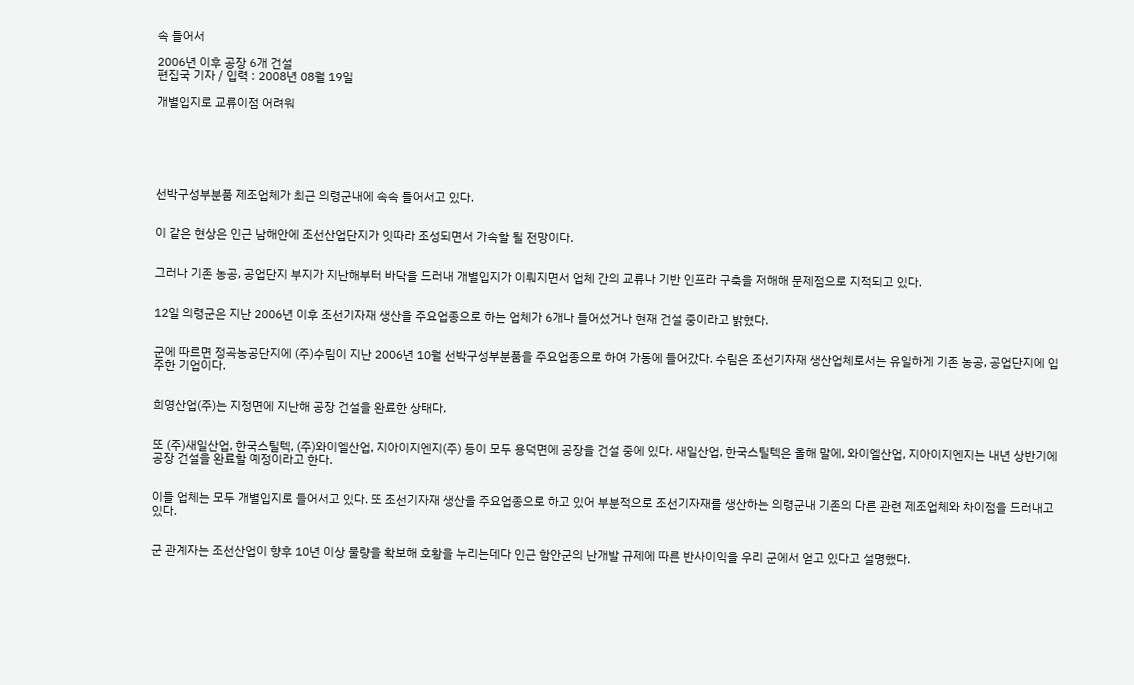속 들어서

2006년 이후 공장 6개 건설
편집국 기자 / 입력 : 2008년 08월 19일

개별입지로 교류이점 어려워






선박구성부분품 제조업체가 최근 의령군내에 속속 들어서고 있다.


이 같은 현상은 인근 남해안에 조선산업단지가 잇따라 조성되면서 가속할 될 전망이다.


그러나 기존 농공, 공업단지 부지가 지난해부터 바닥을 드러내 개별입지가 이뤄지면서 업체 간의 교류나 기반 인프라 구축을 저해해 문제점으로 지적되고 있다.


12일 의령군은 지난 2006년 이후 조선기자재 생산을 주요업종으로 하는 업체가 6개나 들어섰거나 현재 건설 중이라고 밝혔다.


군에 따르면 정곡농공단지에 (주)수림이 지난 2006년 10월 선박구성부분품을 주요업종으로 하여 가동에 들어갔다. 수림은 조선기자재 생산업체로서는 유일하게 기존 농공, 공업단지에 입주한 기업이다.


희영산업(주)는 지정면에 지난해 공장 건설을 완료한 상태다.


또 (주)새일산업, 한국스틸텍, (주)와이엘산업, 지아이지엔지(주) 등이 모두 용덕면에 공장을 건설 중에 있다. 새일산업, 한국스틸텍은 올해 말에, 와이엘산업, 지아이지엔지는 내년 상반기에 공장 건설을 완료할 예정이라고 한다.


이들 업체는 모두 개별입지로 들어서고 있다. 또 조선기자재 생산을 주요업종으로 하고 있어 부분적으로 조선기자재를 생산하는 의령군내 기존의 다른 관련 제조업체와 차이점을 드러내고 있다.


군 관계자는 조선산업이 향후 10년 이상 물량을 확보해 호황을 누리는데다 인근 함안군의 난개발 규제에 따른 반사이익을 우리 군에서 얻고 있다고 설명했다.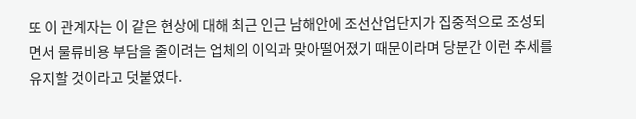또 이 관계자는 이 같은 현상에 대해 최근 인근 남해안에 조선산업단지가 집중적으로 조성되면서 물류비용 부담을 줄이려는 업체의 이익과 맞아떨어졌기 때문이라며 당분간 이런 추세를 유지할 것이라고 덧붙였다.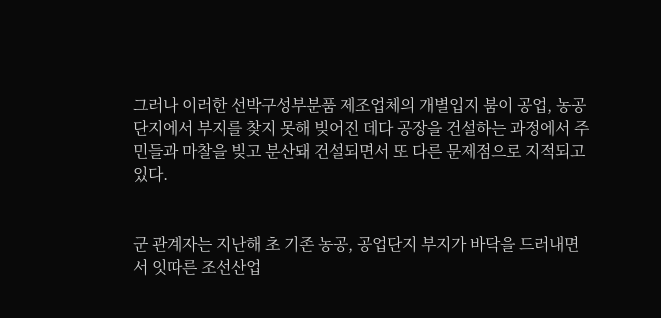그러나 이러한 선박구성부분품 제조업체의 개별입지 붐이 공업, 농공단지에서 부지를 찾지 못해 빚어진 데다 공장을 건설하는 과정에서 주민들과 마찰을 빚고 분산돼 건설되면서 또 다른 문제점으로 지적되고 있다.


군 관계자는 지난해 초 기존 농공, 공업단지 부지가 바닥을 드러내면서 잇따른 조선산업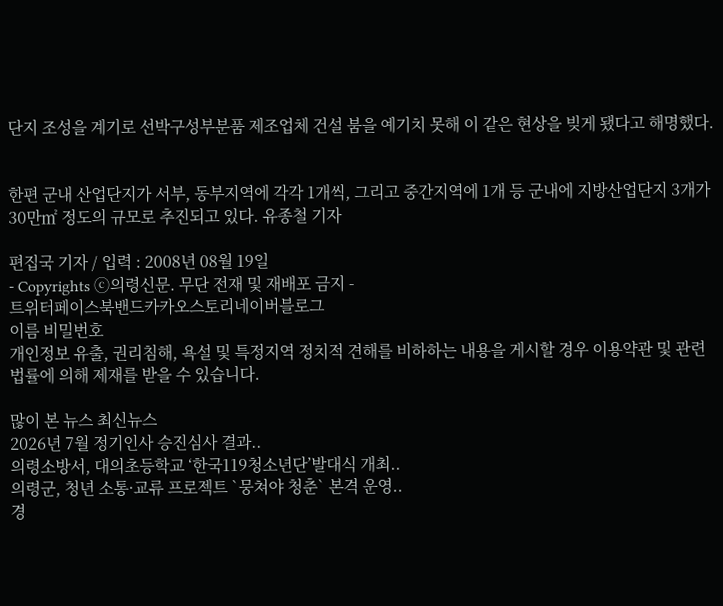단지 조성을 계기로 선박구성부분품 제조업체 건설 붐을 예기치 못해 이 같은 현상을 빚게 됐다고 해명했다.


한편 군내 산업단지가 서부, 동부지역에 각각 1개씩, 그리고 중간지역에 1개 등 군내에 지방산업단지 3개가 30만㎡ 정도의 규모로 추진되고 있다. 유종철 기자

편집국 기자 / 입력 : 2008년 08월 19일
- Copyrights ⓒ의령신문. 무단 전재 및 재배포 금지 -
트위터페이스북밴드카카오스토리네이버블로그
이름 비밀번호
개인정보 유출, 권리침해, 욕설 및 특정지역 정치적 견해를 비하하는 내용을 게시할 경우 이용약관 및 관련 법률에 의해 제재를 받을 수 있습니다.

많이 본 뉴스 최신뉴스
2026년 7월 정기인사 승진심사 결과..
의령소방서, 대의초등학교 ‘한국119청소년단’발대식 개최..
의령군, 청년 소통·교류 프로젝트 `뭉쳐야 청춘` 본격 운영..
경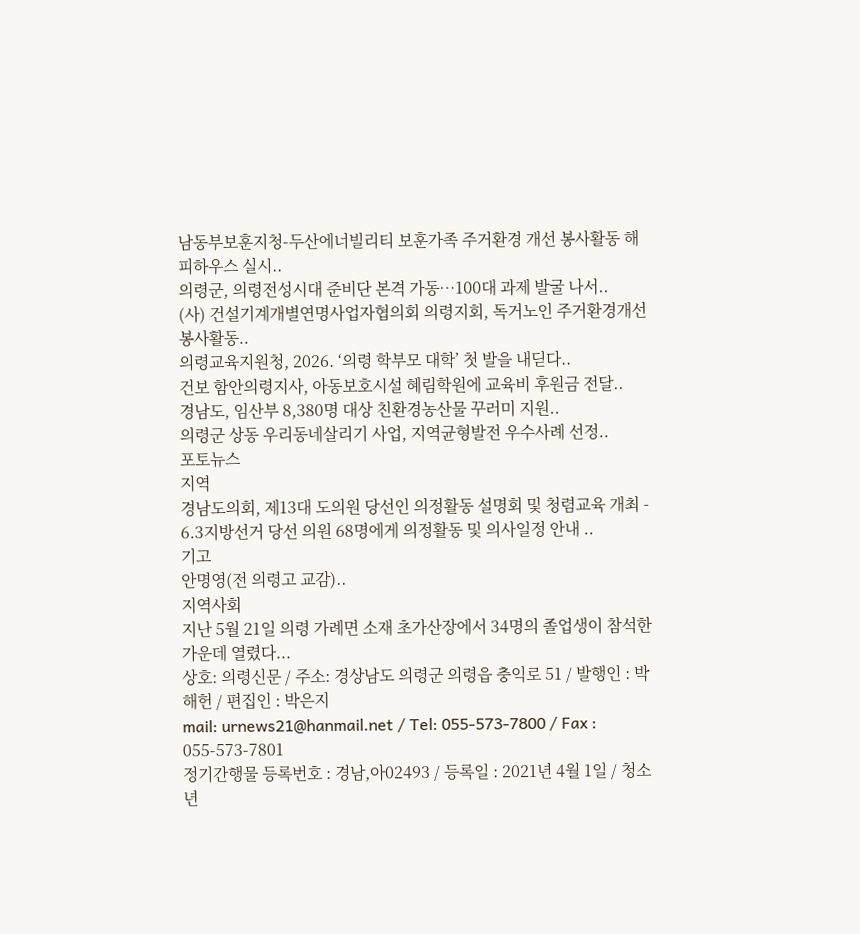남동부보훈지청-두산에너빌리티 보훈가족 주거환경 개선 봉사활동 해피하우스 실시..
의령군, 의령전성시대 준비단 본격 가동…100대 과제 발굴 나서..
(사) 건설기계개별연명사업자협의회 의령지회, 독거노인 주거환경개선 봉사활동..
의령교육지원청, 2026. ‘의령 학부모 대학’ 첫 발을 내딛다..
건보 함안의령지사, 아동보호시설 혜림학원에 교육비 후원금 전달..
경남도, 임산부 8,380명 대상 친환경농산물 꾸러미 지원..
의령군 상동 우리동네살리기 사업, 지역균형발전 우수사례 선정..
포토뉴스
지역
경남도의회, 제13대 도의원 당선인 의정활동 설명회 및 청렴교육 개최 - 6.3지방선거 당선 의원 68명에게 의정활동 및 의사일정 안내 ..
기고
안명영(전 의령고 교감)..
지역사회
지난 5월 21일 의령 가례면 소재 초가산장에서 34명의 졸업생이 참석한 가운데 열렸다...
상호: 의령신문 / 주소: 경상남도 의령군 의령읍 충익로 51 / 발행인 : 박해헌 / 편집인 : 박은지
mail: urnews21@hanmail.net / Tel: 055-573-7800 / Fax : 055-573-7801
정기간행물 등록번호 : 경남,아02493 / 등록일 : 2021년 4월 1일 / 청소년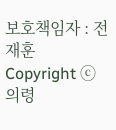보호책임자 : 전재훈
Copyright ⓒ 의령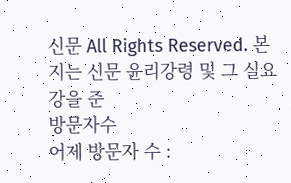신문 All Rights Reserved. 본지는 신문 윤리강령 및 그 실요강을 준
방문자수
어제 방문자 수 :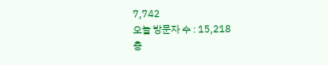7,742
오늘 방문자 수 : 15,218
총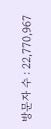방문자 수 : 22,770,967